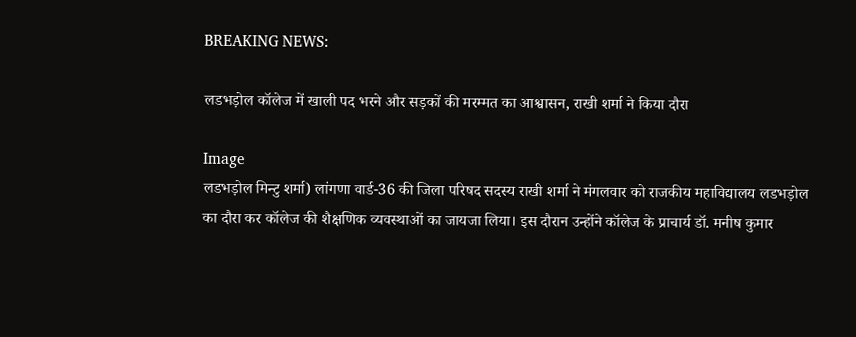BREAKING NEWS:

लडभड़ोल कॉलेज में खाली पद भरने और सड़कों की मरम्मत का आश्वासन, राखी शर्मा ने किया दौरा

Image
लडभड़ोल मिन्टु शर्मा) लांगणा वार्ड-36 की जिला परिषद सदस्य राखी शर्मा ने मंगलवार को राजकीय महाविद्यालय लडभड़ोल का दौरा कर कॉलेज की शैक्षणिक व्यवस्थाओं का जायजा लिया। इस दौरान उन्होंने कॉलेज के प्राचार्य डॉ. मनीष कुमार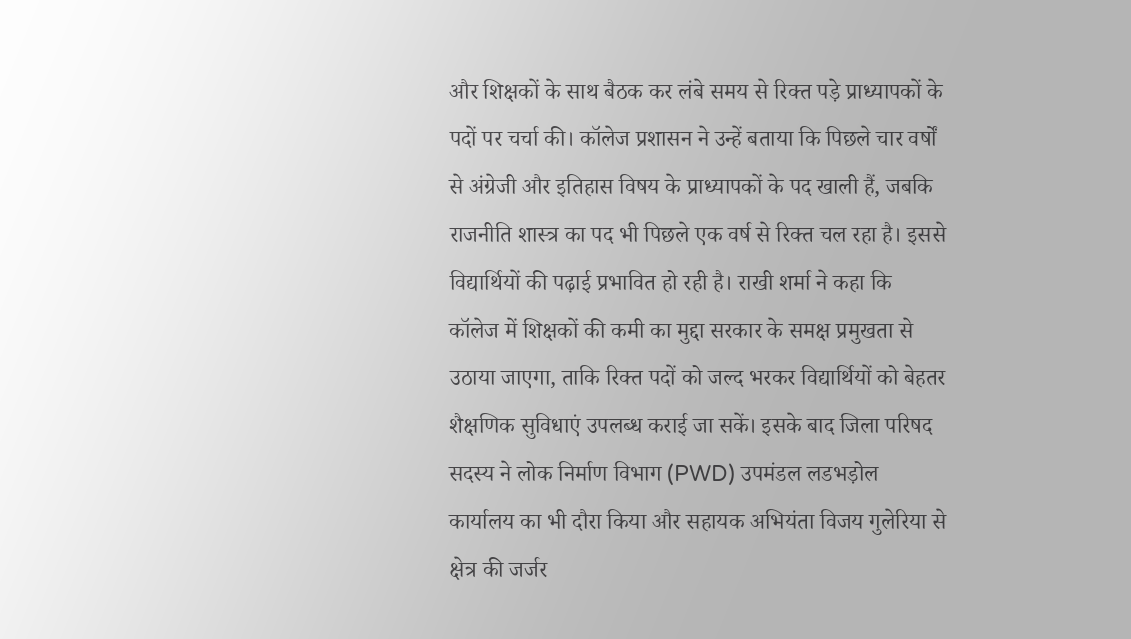और शिक्षकों के साथ बैठक कर लंबे समय से रिक्त पड़े प्राध्यापकों के पदों पर चर्चा की। कॉलेज प्रशासन ने उन्हें बताया कि पिछले चार वर्षों से अंग्रेजी और इतिहास विषय के प्राध्यापकों के पद खाली हैं, जबकि राजनीति शास्त्र का पद भी पिछले एक वर्ष से रिक्त चल रहा है। इससे विद्यार्थियों की पढ़ाई प्रभावित हो रही है। राखी शर्मा ने कहा कि कॉलेज में शिक्षकों की कमी का मुद्दा सरकार के समक्ष प्रमुखता से उठाया जाएगा, ताकि रिक्त पदों को जल्द भरकर विद्यार्थियों को बेहतर शैक्षणिक सुविधाएं उपलब्ध कराई जा सकें। इसके बाद जिला परिषद सदस्य ने लोक निर्माण विभाग (PWD) उपमंडल लडभड़ोल कार्यालय का भी दौरा किया और सहायक अभियंता विजय गुलेरिया से क्षेत्र की जर्जर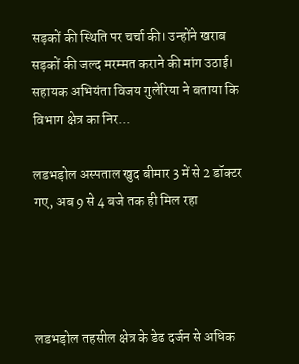सड़कों की स्थिति पर चर्चा की। उन्होंने खराब सड़कों की जल्द मरम्मत कराने की मांग उठाई। सहायक अभियंता विजय गुलेरिया ने बताया कि विभाग क्षेत्र का निर...

लडभड़ोल अस्पताल खुद बीमार 3 में से 2 डॉक्टर गए, अब 9 से 4 बजे तक ही मिल रहा




लडभड़ोल तहसील क्षेत्र के डेढ दर्जन से अधिक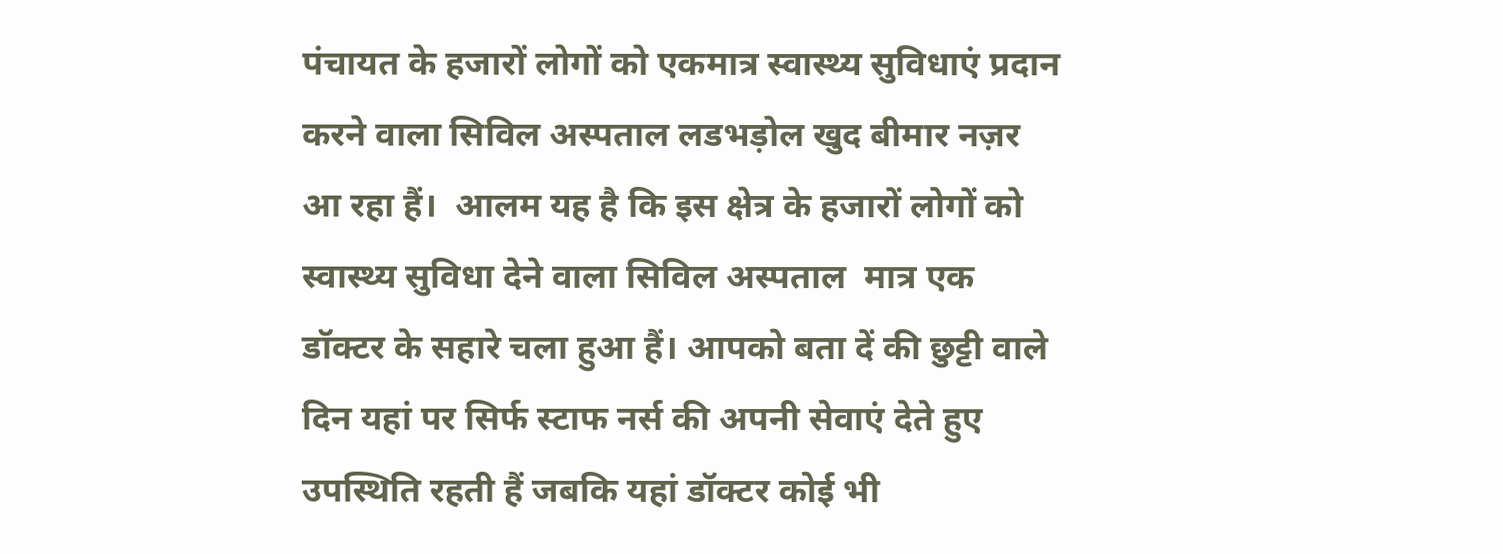पंचायत के हजारों लोगों को एकमात्र स्वास्थ्य सुविधाएं प्रदान करने वाला सिविल अस्पताल लडभड़ोल खुद बीमार नज़र आ रहा हैं।  आलम यह है कि इस क्षेत्र के हजारों लोगों को स्वास्थ्य सुविधा देने वाला सिविल अस्पताल  मात्र एक डॉक्टर के सहारे चला हुआ हैं। आपको बता दें की छुट्टी वाले दिन यहां पर सिर्फ स्टाफ नर्स की अपनी सेवाएं देते हुए उपस्थिति रहती हैं जबकि यहां डॉक्टर कोई भी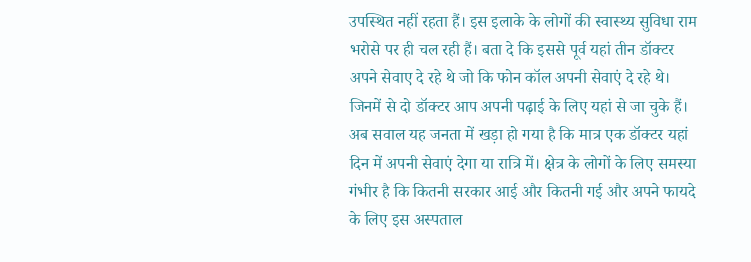उपस्थित नहीं रहता हैं। इस इलाके के लोगों की स्वास्थ्य सुविधा राम भरोसे पर ही चल रही हैं। बता दे कि इससे पूर्व यहां तीन डॉक्टर अपने सेवाए दे रहे थे जो कि फोन कॉल अपनी सेवाएं दे रहे थे। जिनमें से दो डॉक्टर आप अपनी पढ़ाई के लिए यहां से जा चुके हैं। अब सवाल यह जनता में खड़ा हो गया है कि मात्र एक डॉक्टर यहां दिन में अपनी सेवाएं देगा या रात्रि में। क्षेत्र के लोगों के लिए समस्या गंभीर है कि कितनी सरकार आई और कितनी गई और अपने फायदे के लिए इस अस्पताल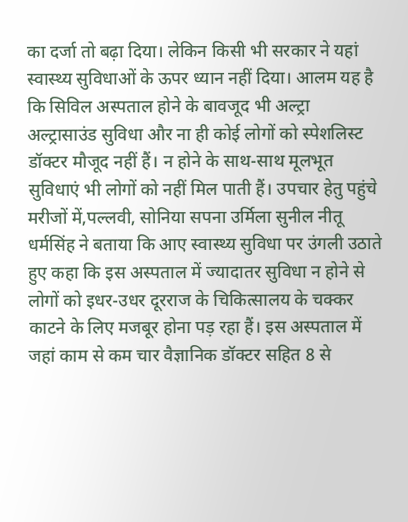का दर्जा तो बढ़ा दिया। लेकिन किसी भी सरकार ने यहां स्वास्थ्य सुविधाओं के ऊपर ध्यान नहीं दिया। आलम यह है कि सिविल अस्पताल होने के बावजूद भी अल्ट्रा अल्ट्रासाउंड सुविधा और ना ही कोई लोगों को स्पेशलिस्ट डॉक्टर मौजूद नहीं हैं। न होने के साथ-साथ मूलभूत सुविधाएं भी लोगों को नहीं मिल पाती हैं। उपचार हेतु पहुंचे मरीजों में,पल्लवी, सोनिया सपना उर्मिला सुनील नीतू धर्मसिंह ने बताया कि आए स्वास्थ्य सुविधा पर उंगली उठाते हुए कहा कि इस अस्पताल में ज्यादातर सुविधा न होने से लोगों को इधर-उधर दूरराज के चिकित्सालय के चक्कर काटने के लिए मजबूर होना पड़ रहा हैं। इस अस्पताल में जहां काम से कम चार वैज्ञानिक डॉक्टर सहित 8 से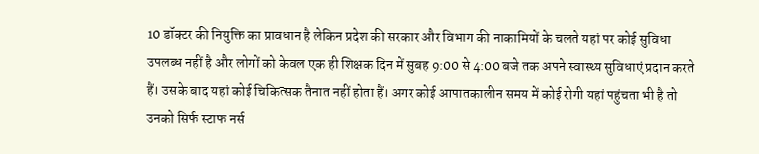10 डॉक्टर की नियुक्ति का प्रावधान है लेकिन प्रदेश की सरकार और विभाग की नाकामियों के चलते यहां पर कोई सुविधा उपलब्ध नहीं है और लोगों को केवल एक ही शिक्षक दिन में सुबह 9:00 से 4:00 बजे तक अपने स्वास्थ्य सुविधाएं प्रदान करते हैं। उसके बाद यहां कोई चिकित्सक तैनात नहीं होता हैं। अगर कोई आपातकालीन समय में कोई रोगी यहां पहुंचता भी है तो उनको सिर्फ स्टाफ नर्स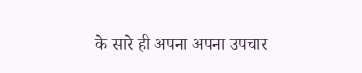के सारे ही अपना अपना उपचार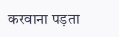करवाना पड़ता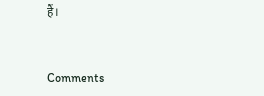हैं।


Comments